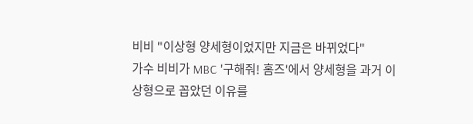비비 "이상형 양세형이었지만 지금은 바뀌었다"
가수 비비가 MBC '구해줘! 홈즈'에서 양세형을 과거 이상형으로 꼽았던 이유를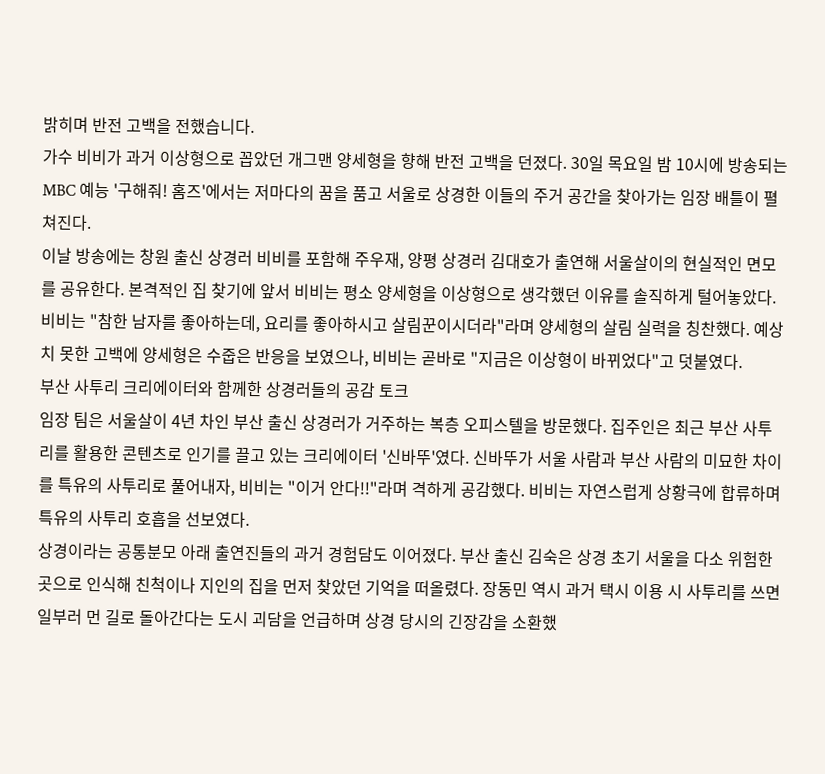밝히며 반전 고백을 전했습니다.
가수 비비가 과거 이상형으로 꼽았던 개그맨 양세형을 향해 반전 고백을 던졌다. 30일 목요일 밤 10시에 방송되는 MBC 예능 '구해줘! 홈즈'에서는 저마다의 꿈을 품고 서울로 상경한 이들의 주거 공간을 찾아가는 임장 배틀이 펼쳐진다.
이날 방송에는 창원 출신 상경러 비비를 포함해 주우재, 양평 상경러 김대호가 출연해 서울살이의 현실적인 면모를 공유한다. 본격적인 집 찾기에 앞서 비비는 평소 양세형을 이상형으로 생각했던 이유를 솔직하게 털어놓았다. 비비는 "참한 남자를 좋아하는데, 요리를 좋아하시고 살림꾼이시더라"라며 양세형의 살림 실력을 칭찬했다. 예상치 못한 고백에 양세형은 수줍은 반응을 보였으나, 비비는 곧바로 "지금은 이상형이 바뀌었다"고 덧붙였다.
부산 사투리 크리에이터와 함께한 상경러들의 공감 토크
임장 팀은 서울살이 4년 차인 부산 출신 상경러가 거주하는 복층 오피스텔을 방문했다. 집주인은 최근 부산 사투리를 활용한 콘텐츠로 인기를 끌고 있는 크리에이터 '신바뚜'였다. 신바뚜가 서울 사람과 부산 사람의 미묘한 차이를 특유의 사투리로 풀어내자, 비비는 "이거 안다!!"라며 격하게 공감했다. 비비는 자연스럽게 상황극에 합류하며 특유의 사투리 호흡을 선보였다.
상경이라는 공통분모 아래 출연진들의 과거 경험담도 이어졌다. 부산 출신 김숙은 상경 초기 서울을 다소 위험한 곳으로 인식해 친척이나 지인의 집을 먼저 찾았던 기억을 떠올렸다. 장동민 역시 과거 택시 이용 시 사투리를 쓰면 일부러 먼 길로 돌아간다는 도시 괴담을 언급하며 상경 당시의 긴장감을 소환했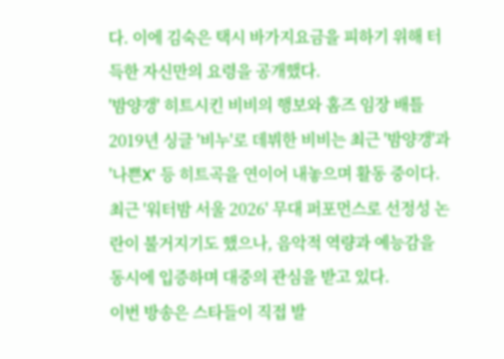다. 이에 김숙은 택시 바가지요금을 피하기 위해 터득한 자신만의 요령을 공개했다.
'밤양갱' 히트시킨 비비의 행보와 홈즈 임장 배틀
2019년 싱글 '비누'로 데뷔한 비비는 최근 '밤양갱'과 '나쁜X' 등 히트곡을 연이어 내놓으며 활동 중이다. 최근 '워터밤 서울 2026' 무대 퍼포먼스로 선정성 논란이 불거지기도 했으나, 음악적 역량과 예능감을 동시에 입증하며 대중의 관심을 받고 있다.
이번 방송은 스타들이 직접 발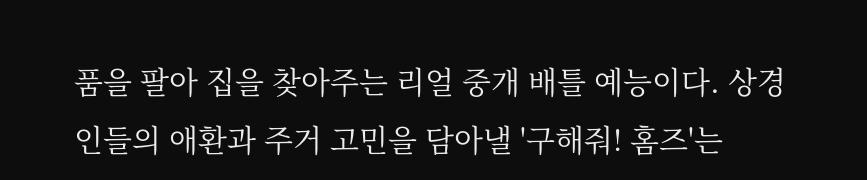품을 팔아 집을 찾아주는 리얼 중개 배틀 예능이다. 상경인들의 애환과 주거 고민을 담아낼 '구해줘! 홈즈'는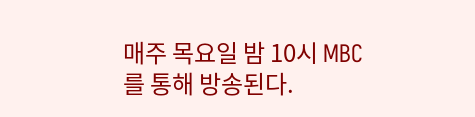매주 목요일 밤 10시 MBC를 통해 방송된다.